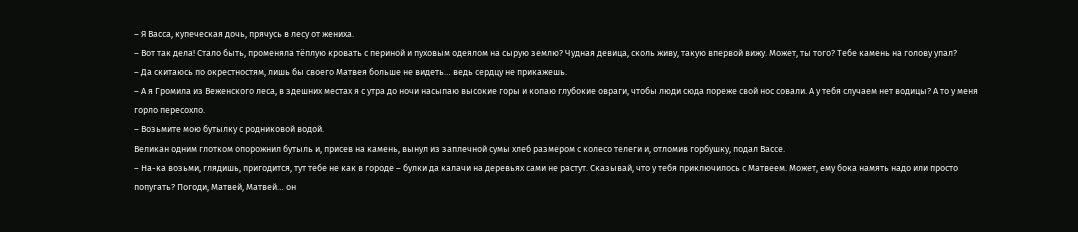– Я Васса, купеческая дочь, прячусь в лесу от жениха.
– Вот так дела! Стало быть, променяла тёплую кровать с периной и пуховым одеялом на сырую землю? Чудная девица, сколь живу, такую впервой вижу. Может, ты того? Тебе камень на голову упал?
– Да скитаюсь по окрестностям, лишь бы своего Матвея больше не видеть… ведь сердцу не прикажешь.
– А я Громила из Веженского леса, в здешних местах я с утра до ночи насыпаю высокие горы и копаю глубокие овраги, чтобы люди сюда пореже свой нос совали. А у тебя случаем нет водицы? А то у меня горло пересохло.
– Возьмите мою бутылку с родниковой водой.
Великан одним глотком опорожнил бутыль и, присев на камень, вынул из заплечной сумы хлеб размером с колесо телеги и, отломив горбушку, подал Вассе.
– На-ка возьми, глядишь, пригодится, тут тебе не как в городе – булки да калачи на деревьях сами не растут. Сказывай, что у тебя приключилось с Матвеем. Может, ему бока намять надо или просто попугать? Погоди, Матвей, Матвей… он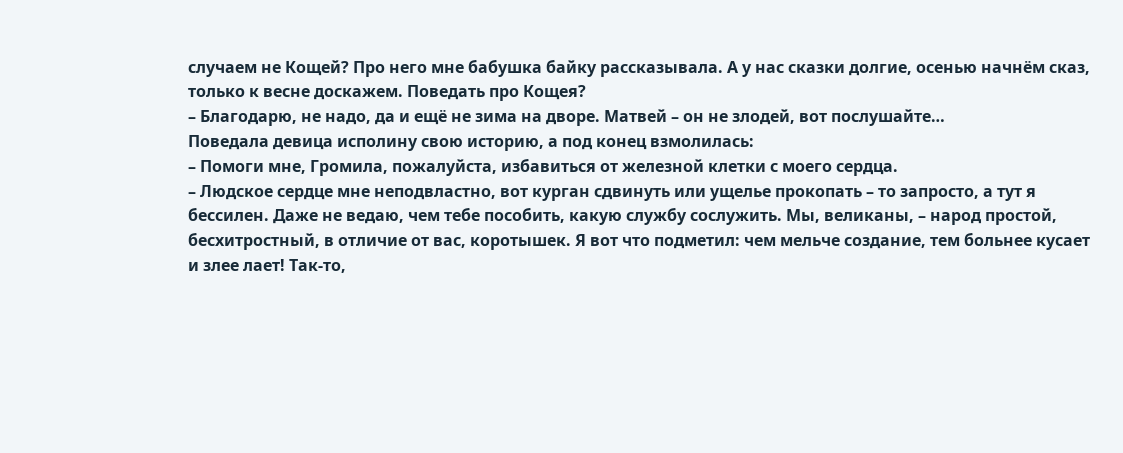случаем не Кощей? Про него мне бабушка байку рассказывала. А у нас сказки долгие, осенью начнём сказ, только к весне доскажем. Поведать про Кощея?
– Благодарю, не надо, да и ещё не зима на дворе. Матвей – он не злодей, вот послушайте…
Поведала девица исполину свою историю, а под конец взмолилась:
– Помоги мне, Громила, пожалуйста, избавиться от железной клетки с моего сердца.
– Людское сердце мне неподвластно, вот курган сдвинуть или ущелье прокопать – то запросто, а тут я бессилен. Даже не ведаю, чем тебе пособить, какую службу сослужить. Мы, великаны, – народ простой, бесхитростный, в отличие от вас, коротышек. Я вот что подметил: чем мельче создание, тем больнее кусает и злее лает! Так-то,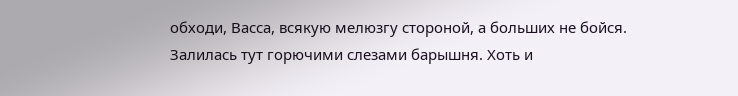обходи, Васса, всякую мелюзгу стороной, а больших не бойся.
Залилась тут горючими слезами барышня. Хоть и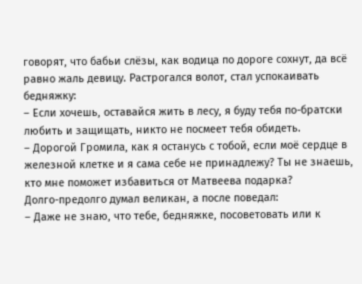говорят, что бабьи слёзы, как водица по дороге сохнут, да всё равно жаль девицу. Растрогался волот, стал успокаивать бедняжку:
– Если хочешь, оставайся жить в лесу, я буду тебя по-братски любить и защищать, никто не посмеет тебя обидеть.
– Дорогой Громила, как я останусь с тобой, если моё сердце в железной клетке и я сама себе не принадлежу? Ты не знаешь, кто мне поможет избавиться от Матвеева подарка?
Долго-предолго думал великан, а после поведал:
– Даже не знаю, что тебе, бедняжке, посоветовать или к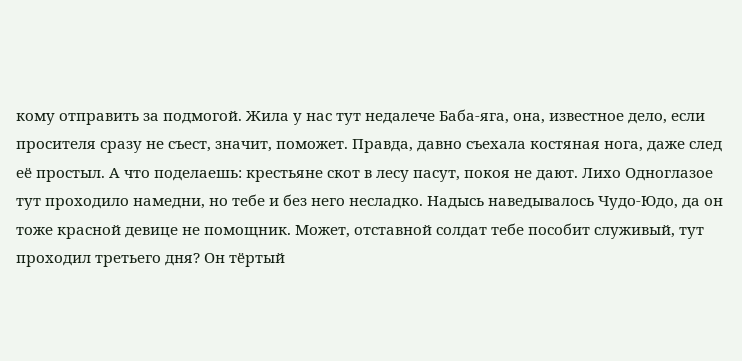кому отправить за подмогой. Жила у нас тут недалече Баба-яга, она, известное дело, если просителя сразу не съест, значит, поможет. Правда, давно съехала костяная нога, даже след её простыл. А что поделаешь: крестьяне скот в лесу пасут, покоя не дают. Лихо Одноглазое тут проходило намедни, но тебе и без него несладко. Надысь наведывалось Чудо-Юдо, да он тоже красной девице не помощник. Может, отставной солдат тебе пособит служивый, тут проходил третьего дня? Он тёртый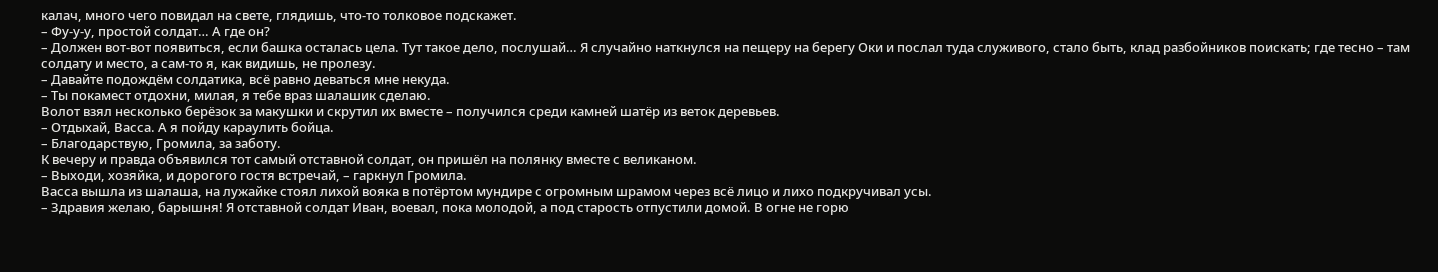калач, много чего повидал на свете, глядишь, что-то толковое подскажет.
– Фу-у-у, простой солдат… А где он?
– Должен вот-вот появиться, если башка осталась цела. Тут такое дело, послушай… Я случайно наткнулся на пещеру на берегу Оки и послал туда служивого, стало быть, клад разбойников поискать; где тесно – там солдату и место, а сам-то я, как видишь, не пролезу.
– Давайте подождём солдатика, всё равно деваться мне некуда.
– Ты покамест отдохни, милая, я тебе враз шалашик сделаю.
Волот взял несколько берёзок за макушки и скрутил их вместе – получился среди камней шатёр из веток деревьев.
– Отдыхай, Васса. А я пойду караулить бойца.
– Благодарствую, Громила, за заботу.
К вечеру и правда объявился тот самый отставной солдат, он пришёл на полянку вместе с великаном.
– Выходи, хозяйка, и дорогого гостя встречай, – гаркнул Громила.
Васса вышла из шалаша, на лужайке стоял лихой вояка в потёртом мундире с огромным шрамом через всё лицо и лихо подкручивал усы.
– Здравия желаю, барышня! Я отставной солдат Иван, воевал, пока молодой, а под старость отпустили домой. В огне не горю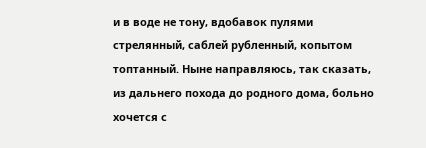и в воде не тону, вдобавок пулями стрелянный, саблей рубленный, копытом топтанный. Ныне направляюсь, так сказать, из дальнего похода до родного дома, больно хочется с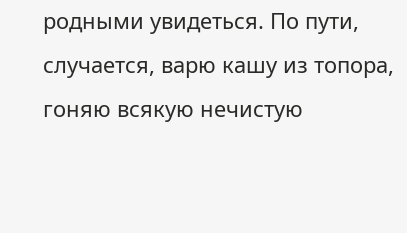родными увидеться. По пути, случается, варю кашу из топора, гоняю всякую нечистую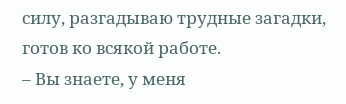силу, разгадываю трудные загадки, готов ко всякой работе.
– Вы знаете, у меня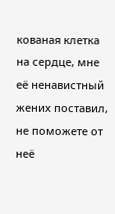кованая клетка на сердце, мне её ненавистный жених поставил, не поможете от неё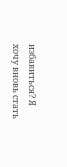избавиться? Я хочу вновь стать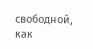свободной, как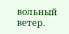вольный ветер.